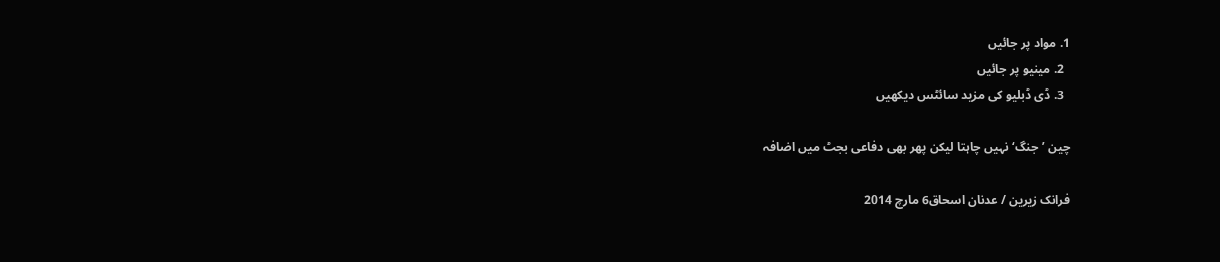1. مواد پر جائیں
  2. مینیو پر جائیں
  3. ڈی ڈبلیو کی مزید سائٹس دیکھیں

چین ’جنگ‘ نہیں چاہتا لیکن پھر بھی دفاعی بجٹ میں اضافہ

فرانک زیرین / عدنان اسحاق6 مارچ 2014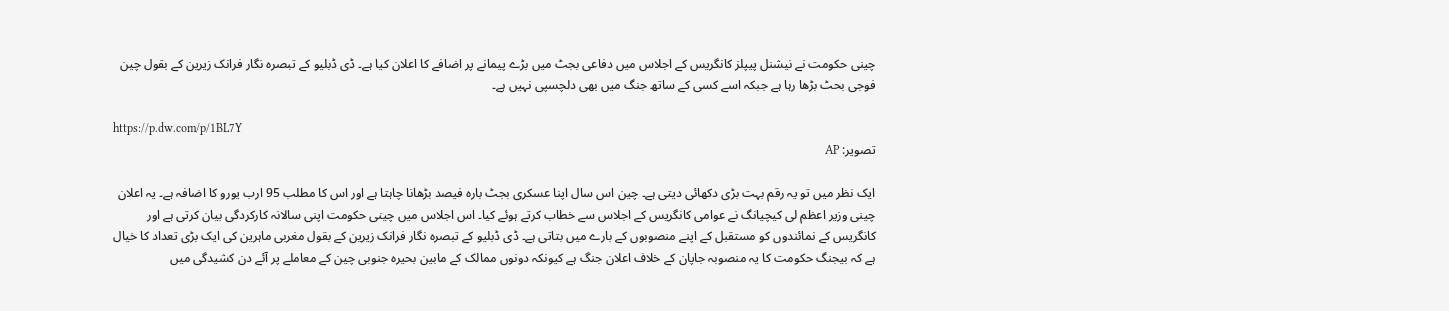چینی حکومت نے نیشنل پیپلز کانگریس کے اجلاس میں دفاعی بجٹ میں بڑے پیمانے پر اضافے کا اعلان کیا ہے۔ ڈی ڈبلیو کے تبصرہ نگار فرانک زیرین کے بقول چین فوجی بحٹ بڑھا رہا ہے جبکہ اسے کسی کے ساتھ جنگ میں بھی دلچسپی نہیں ہے۔

https://p.dw.com/p/1BL7Y
تصویر: AP

ایک نظر میں تو یہ رقم بہت بڑی دکھائی دیتی ہے۔ چین اس سال اپنا عسکری بجٹ بارہ فیصد بڑھانا چاہتا ہے اور اس کا مطلب 95 ارب یورو کا اضافہ ہے۔ یہ اعلان چینی وزیر اعظم لی کیچیانگ نے عوامی کانگریس کے اجلاس سے خطاب کرتے ہوئے کیا۔ اس اجلاس میں چینی حکومت اپنی سالانہ کارکردگی بیان کرتی ہے اور کانگریس کے نمائندوں کو مستقبل کے اپنے منصوبوں کے بارے میں بتاتی ہے۔ ڈی ڈبلیو کے تبصرہ نگار فرانک زیرین کے بقول مغربی ماہرین کی ایک بڑی تعداد کا خیال ہے کہ بیجنگ حکومت کا یہ منصوبہ جاپان کے خلاف اعلان جنگ ہے کیونکہ دونوں ممالک کے مابین بحیرہ جنوبی چین کے معاملے پر آئے دن کشیدگی میں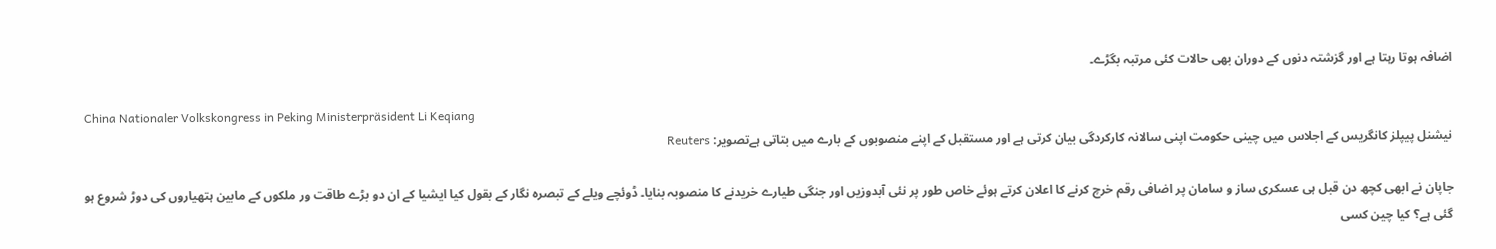اضافہ ہوتا رہتا ہے اور گزشتہ دنوں کے دوران بھی حالات کئی مرتبہ بگڑے۔

China Nationaler Volkskongress in Peking Ministerpräsident Li Keqiang
نیشنل پیپلز کانگریس کے اجلاس میں چینی حکومت اپنی سالانہ کارکردگی بیان کرتی ہے اور مستقبل کے اپنے منصوبوں کے بارے میں بتاتی ہےتصویر: Reuters

جاپان نے ابھی کچھ دن قبل ہی عسکری ساز و سامان پر اضافی رقم خرچ کرنے کا اعلان کرتے ہوئے خاص طور پر نئی آبدوزیں اور جنگی طیارے خریدنے کا منصوبہ بنایا۔ ڈوئچے ویلے کے تبصرہ نگار کے بقول کیا ایشیا کے ان دو بڑے طاقت ور ملکوں کے مابین ہتھیاروں کی دوڑ شروع ہو گئی ہے؟ کیا چین کسی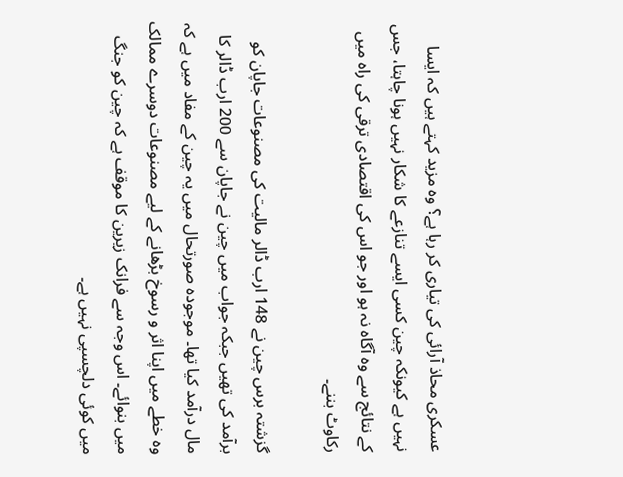عسکری محاذ آرائی کی تیاری کر رہا ہے؟ وہ مزید کہتے ہیں کہ ایسا نہیں ہے کیونکہ چین کسی ایسے تنازعے کا شکار نہیں ہونا چاہتا، جس کے نتائج سے وہ آگاہ نہ ہو اور جو اس کی اقتصادی ترقی کی راہ میں رکاوٹ بننے۔

گزشتہ برس چین نے 148 ارب ڈالر مالیت کی مصنوعات جاپان کو برآمد کی تھیں جبکہ جواب میں چین نے جاپان سے 200 ارب ڈالر کا مال درآمد کیا تھا۔ موجودہ صورتحال میں یہ چین کے مفاد میں ہے کہ وہ خطے میں اپنا اثر و رسوخ بڑھانے کے لیے مصنوعات دوسرے ممالک میں بنوائے۔ اس وجہ سے فرانک زیرین کا موقف ہے کہ چین کو جنگ میں کوئی دلچسپی نہیں ہے۔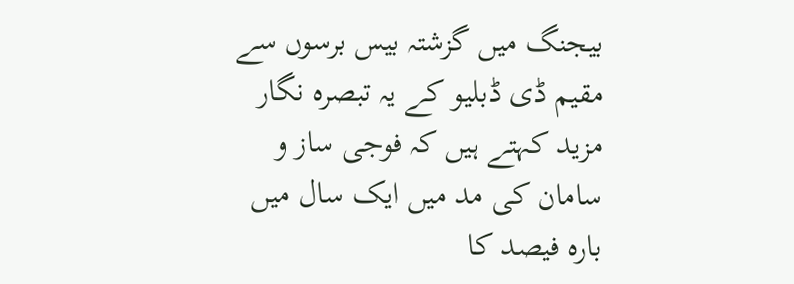بیجنگ میں گزشتہ بیس برسوں سے مقیم ڈی ڈبلیو کے یہ تبصرہ نگار مزید کہتے ہیں کہ فوجی ساز و سامان کی مد میں ایک سال میں بارہ فیصد کا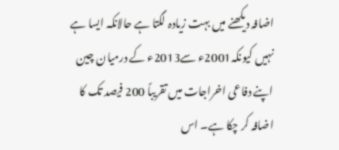اضافہ دیکھنے میں بہت زیادہ لگتا ہے حالانکہ ایسا ہے نہیں کیونکہ2001ء سے2013ء کے درمیان چین اپنے دفاعی اخراجات میں تقریباً 200 فیصد تک کا اضافہ کر چکا ہے۔ اس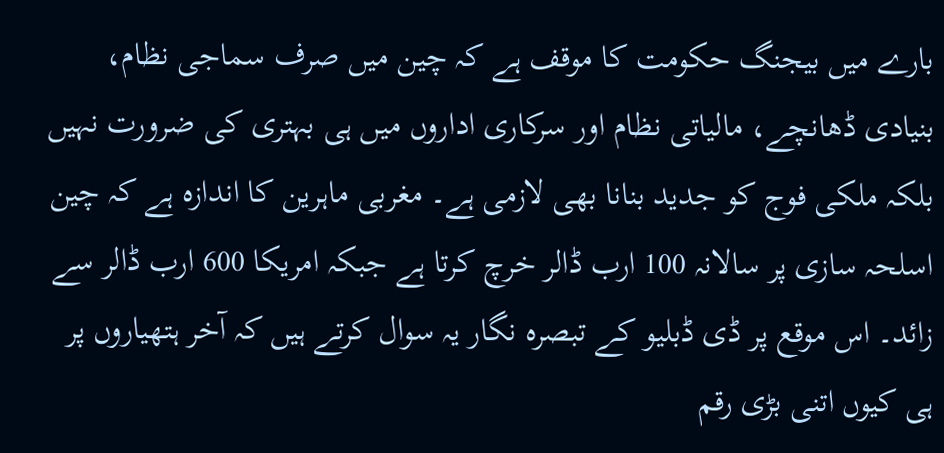بارے میں بیجنگ حکومت کا موقف ہے کہ چین میں صرف سماجی نظام، بنیادی ڈھانچے، مالیاتی نظام اور سرکاری اداروں میں ہی بہتری کی ضرورت نہیں بلکہ ملکی فوج کو جدید بنانا بھی لازمی ہے۔ مغربی ماہرین کا اندازہ ہے کہ چین اسلحہ سازی پر سالانہ 100 ارب ڈالر خرچ کرتا ہے جبکہ امریکا 600 ارب ڈالر سے زائد۔ اس موقع پر ڈی ڈبلیو کے تبصرہ نگار یہ سوال کرتے ہیں کہ آخر ہتھیاروں پر ہی کیوں اتنی بڑی رقم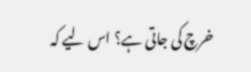خرچ کی جاتی ہے؟ اس لیے کہ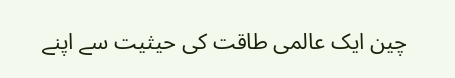چین ایک عالمی طاقت کی حیثیت سے اپنے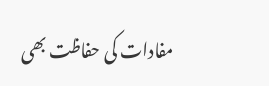مفادات کی حفاظت بھی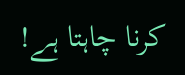کرنا چاہتا ہے!